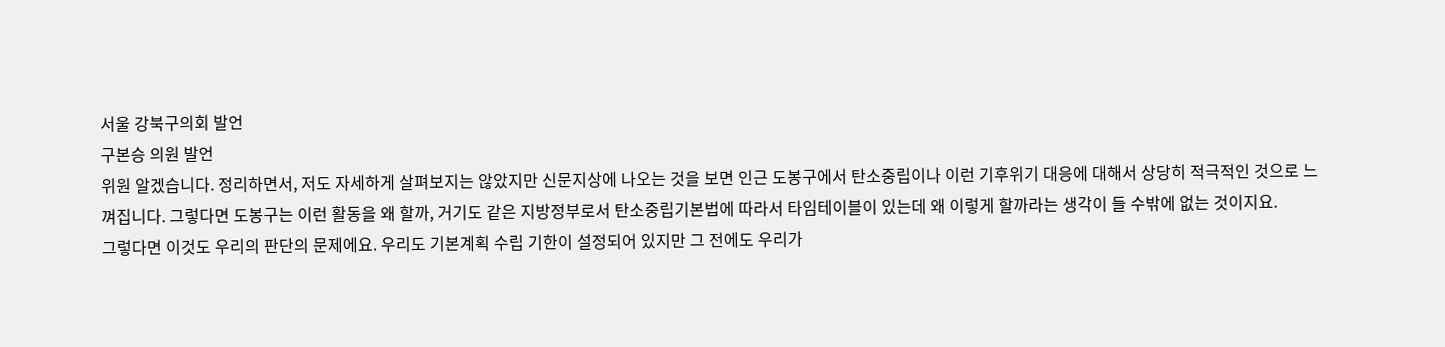서울 강북구의회 발언
구본승 의원 발언
위원 알겠습니다. 정리하면서, 저도 자세하게 살펴보지는 않았지만 신문지상에 나오는 것을 보면 인근 도봉구에서 탄소중립이나 이런 기후위기 대응에 대해서 상당히 적극적인 것으로 느껴집니다. 그렇다면 도봉구는 이런 활동을 왜 할까, 거기도 같은 지방정부로서 탄소중립기본법에 따라서 타임테이블이 있는데 왜 이렇게 할까라는 생각이 들 수밖에 없는 것이지요.
그렇다면 이것도 우리의 판단의 문제에요. 우리도 기본계획 수립 기한이 설정되어 있지만 그 전에도 우리가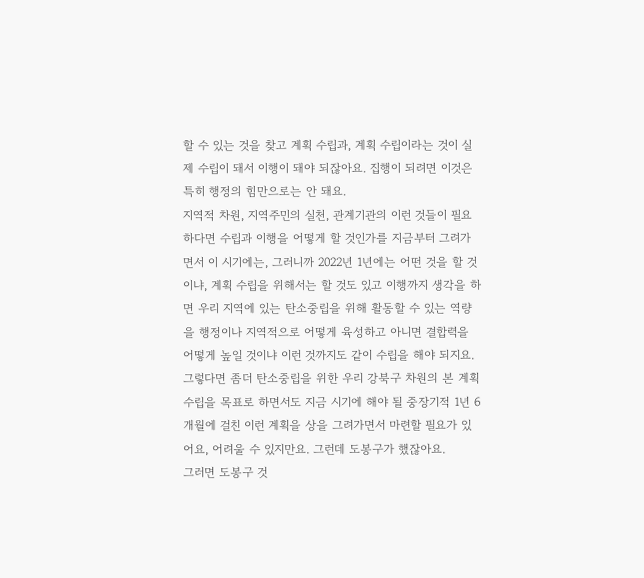할 수 있는 것을 찾고 계획 수립과, 계획 수립이라는 것이 실제 수립이 돼서 이행이 돼야 되잖아요. 집행이 되려면 이것은 특히 행정의 힘만으로는 안 돼요.
지역적 차원, 지역주민의 실천, 관계기관의 이런 것들이 필요하다면 수립과 이행을 어떻게 할 것인가를 지금부터 그려가면서 이 시기에는, 그러니까 2022년 1년에는 어떤 것을 할 것이냐, 계획 수립을 위해서는 할 것도 있고 이행까지 생각을 하면 우리 지역에 있는 탄소중립을 위해 활동할 수 있는 역량을 행정이나 지역적으로 어떻게 육성하고 아니면 결합력을 어떻게 높일 것이냐 이런 것까지도 같이 수립을 해야 되지요. 그렇다면 좀더 탄소중립을 위한 우리 강북구 차원의 본 계획 수립을 목표로 하면서도 지금 시기에 해야 될 중장기적 1년 6개월에 걸친 이런 계획을 상을 그려가면서 마련할 필요가 있어요, 어려울 수 있지만요. 그런데 도봉구가 했잖아요.
그러면 도봉구 것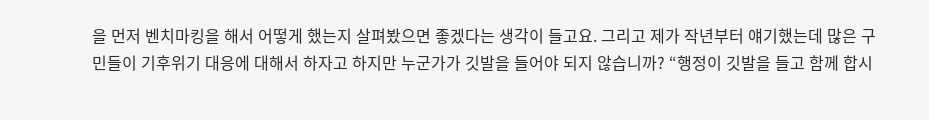을 먼저 벤치마킹을 해서 어떻게 했는지 살펴봤으면 좋겠다는 생각이 들고요. 그리고 제가 작년부터 얘기했는데 많은 구민들이 기후위기 대응에 대해서 하자고 하지만 누군가가 깃발을 들어야 되지 않습니까? “행정이 깃발을 들고 함께 합시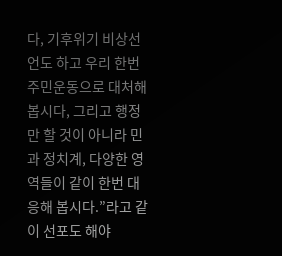다, 기후위기 비상선언도 하고 우리 한번 주민운동으로 대처해 봅시다, 그리고 행정만 할 것이 아니라 민과 정치계, 다양한 영역들이 같이 한번 대응해 봅시다.”라고 같이 선포도 해야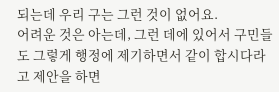되는데 우리 구는 그런 것이 없어요.
어려운 것은 아는데, 그런 데에 있어서 구민들도 그렇게 행정에 제기하면서 같이 합시다라고 제안을 하면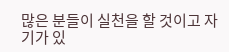많은 분들이 실천을 할 것이고 자기가 있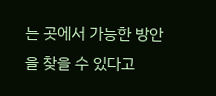는 곳에서 가능한 방안을 찾을 수 있다고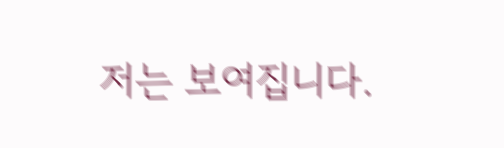저는 보여집니다.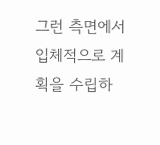그런 측면에서 입체적으로 계획을 수립하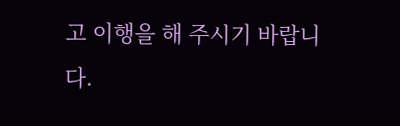고 이행을 해 주시기 바랍니다.